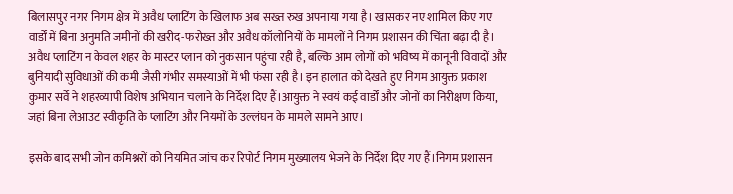बिलासपुर नगर निगम क्षेत्र में अवैध प्लाटिंग के खिलाफ अब सख्त रुख अपनाया गया है। खासकर नए शामिल किए गए वार्डों में बिना अनुमति जमीनों की खरीद-फरोख्त और अवैध कॉलोनियों के मामलों ने निगम प्रशासन की चिंता बढ़ा दी है। अवैध प्लाटिंग न केवल शहर के मास्टर प्लान को नुकसान पहुंचा रही है, बल्कि आम लोगों को भविष्य में कानूनी विवादों और बुनियादी सुविधाओं की कमी जैसी गंभीर समस्याओं में भी फंसा रही है। इन हालात को देखते हुए निगम आयुक्त प्रकाश कुमार सर्वे ने शहरव्यापी विशेष अभियान चलाने के निर्देश दिए हैं।आयुक्त ने स्वयं कई वार्डों और जोनों का निरीक्षण किया, जहां बिना लेआउट स्वीकृति के प्लाटिंग और नियमों के उल्लंघन के मामले सामने आए।

इसके बाद सभी जोन कमिश्नरों को नियमित जांच कर रिपोर्ट निगम मुख्यालय भेजने के निर्देश दिए गए हैं।निगम प्रशासन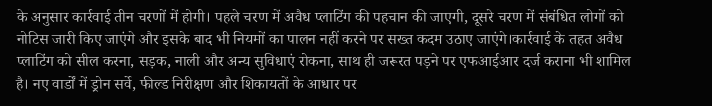के अनुसार कार्रवाई तीन चरणों में होगी। पहले चरण में अवैध प्लाटिंग की पहचान की जाएगी, दूसरे चरण में संबंधित लोगों को नोटिस जारी किए जाएंगे और इसके बाद भी नियमों का पालन नहीं करने पर सख्त कदम उठाए जाएंगे।कार्रवाई के तहत अवैध प्लाटिंग को सील करना, सड़क, नाली और अन्य सुविधाएं रोकना, साथ ही जरूरत पड़ने पर एफआईआर दर्ज कराना भी शामिल है। नए वार्डों में ड्रोन सर्वे, फील्ड निरीक्षण और शिकायतों के आधार पर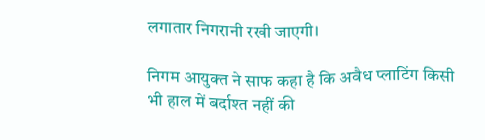लगातार निगरानी रखी जाएगी।

निगम आयुक्त ने साफ कहा है कि अवैध प्लाटिंग किसी भी हाल में बर्दाश्त नहीं की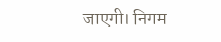जाएगी। निगम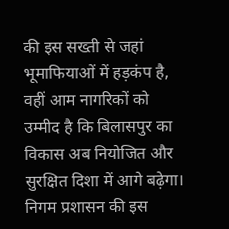की इस सख्ती से जहां भूमाफियाओं में हड़कंप है, वहीं आम नागरिकों को उम्मीद है कि बिलासपुर का विकास अब नियोजित और सुरक्षित दिशा में आगे बढ़ेगा। निगम प्रशासन की इस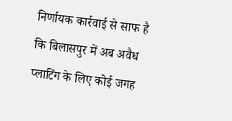निर्णायक कार्रवाई से साफ है कि बिलासपुर में अब अवैध प्लाटिंग के लिए कोई जगह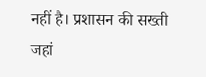नहीं है। प्रशासन की सख्ती जहां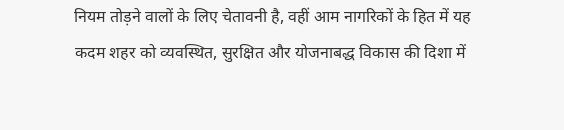नियम तोड़ने वालों के लिए चेतावनी है, वहीं आम नागरिकों के हित में यह कदम शहर को व्यवस्थित, सुरक्षित और योजनाबद्ध विकास की दिशा में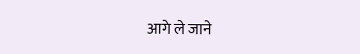आगे ले जाने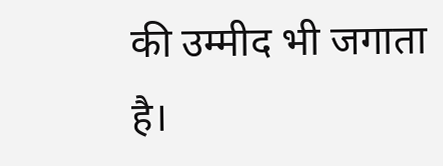की उम्मीद भी जगाता है।